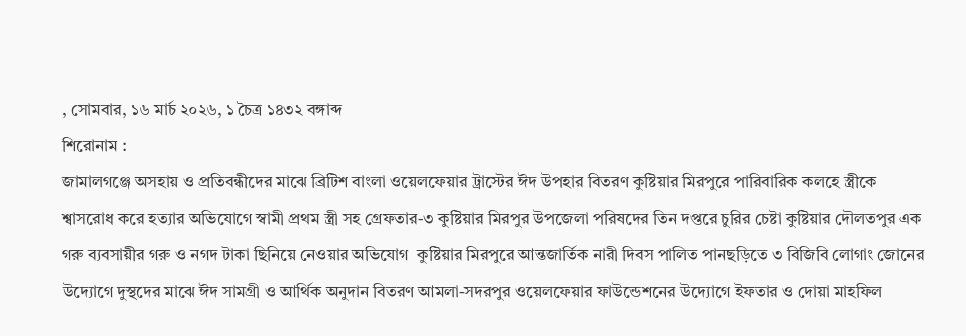, সোমবার, ১৬ মার্চ ২০২৬, ১ চৈত্র ১৪৩২ বঙ্গাব্দ
শিরোনাম :
জামালগঞ্জে অসহায় ও প্রতিবন্ধীদের মাঝে ব্রিটিশ বাংলা ওয়েলফেয়ার ট্রাস্টের ঈদ উপহার বিতরণ কুষ্টিয়ার মিরপুরে পারিবারিক কলহে স্ত্রীকে শ্বাসরোধ করে হত্যার অভিযোগে স্বামী প্রথম স্ত্রী সহ গ্রেফতার-৩ কুষ্টিয়ার মিরপুর উপজেলা পরিষদের তিন দপ্তরে চুরির চেষ্টা কুষ্টিয়ার দৌলতপুর এক গরু ব্যবসায়ীর গরু ও নগদ টাকা ছিনিয়ে নেওয়ার অভিযোগ  কুষ্টিয়ার মিরপুরে আন্তজার্তিক নারী দিবস পালিত পানছড়িতে ৩ বিজিবি লোগাং জোনের উদ্যোগে দুস্থদের মাঝে ঈদ সামগ্রী ও আর্থিক অনুদান বিতরণ আমলা-সদরপুর ওয়েলফেয়ার ফাউন্ডেশনের উদ্যোগে ইফতার ও দোয়া মাহফিল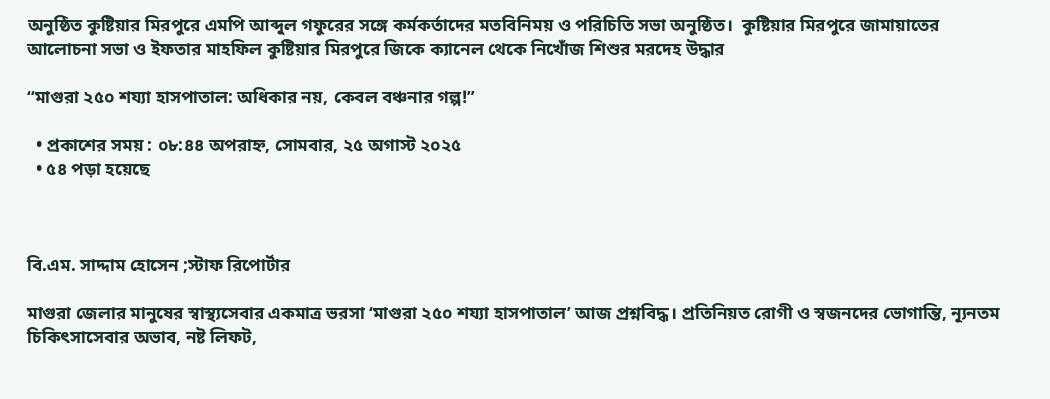অনুষ্ঠিত কুষ্টিয়ার মিরপুরে এমপি আব্দুল গফুরের সঙ্গে কর্মকর্তাদের মতবিনিময় ও পরিচিতি সভা অনুষ্ঠিত।  কুষ্টিয়ার মিরপুরে জামায়াতের আলোচনা সভা ও ইফতার মাহফিল কুষ্টিয়ার মিরপুরে জিকে ক্যানেল থেকে নিখোঁজ শিশুর মরদেহ উদ্ধার

“মাগুরা ২৫০ শয্যা হাসপাতাল: অধিকার নয়, কেবল বঞ্চনার গল্প!”

  • প্রকাশের সময় : ০৮:৪৪ অপরাহ্ন, সোমবার, ২৫ অগাস্ট ২০২৫
  • ৫৪ পড়া হয়েছে



বি.এম. সাদ্দাম হোসেন ;স্টাফ রিপোর্টার

মাগুরা জেলার মানুষের স্বাস্থ্যসেবার একমাত্র ভরসা ‘মাগুরা ২৫০ শয্যা হাসপাতাল’ আজ প্রশ্নবিদ্ধ। প্রতিনিয়ত রোগী ও স্বজনদের ভোগান্তি, ন্যূনতম চিকিৎসাসেবার অভাব, নষ্ট লিফট,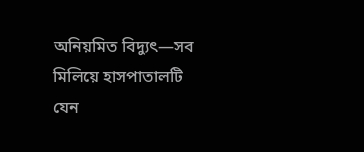অনিয়মিত বিদ্যুৎ—সব মিলিয়ে হাসপাতালটি যেন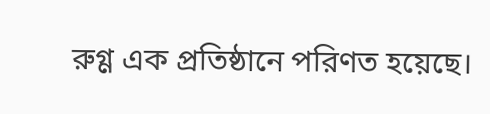রুগ্ণ এক প্রতিষ্ঠানে পরিণত হয়েছে।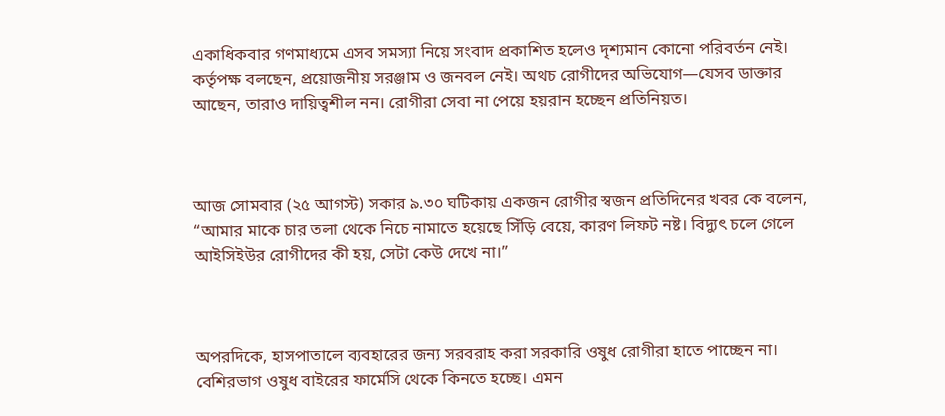একাধিকবার গণমাধ্যমে এসব সমস্যা নিয়ে সংবাদ প্রকাশিত হলেও দৃশ্যমান কোনো পরিবর্তন নেই। কর্তৃপক্ষ বলছেন, প্রয়োজনীয় সরঞ্জাম ও জনবল নেই। অথচ রোগীদের অভিযোগ—যেসব ডাক্তার আছেন, তারাও দায়িত্বশীল নন। রোগীরা সেবা না পেয়ে হয়রান হচ্ছেন প্রতিনিয়ত।



আজ সোমবার (২৫ আগস্ট) সকার ৯.৩০ ঘটিকায় একজন রোগীর স্বজন প্রতিদিনের খবর কে বলেন, “আমার মাকে চার তলা থেকে নিচে নামাতে হয়েছে সিঁড়ি বেয়ে, কারণ লিফট নষ্ট। বিদ্যুৎ চলে গেলে আইসিইউর রোগীদের কী হয়, সেটা কেউ দেখে না।”



অপরদিকে, হাসপাতালে ব্যবহারের জন্য সরবরাহ করা সরকারি ওষুধ রোগীরা হাতে পাচ্ছেন না। বেশিরভাগ ওষুধ বাইরের ফার্মেসি থেকে কিনতে হচ্ছে। এমন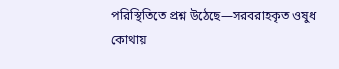পরিস্থিতিতে প্রশ্ন উঠেছে—সরবরাহকৃত ওষুধ কোথায়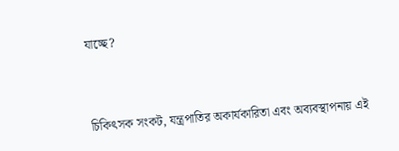যাচ্ছে?



চিকিৎসক সংকট, যন্ত্রপাতির অকার্যকারিতা এবং অব্যবস্থাপনায় এই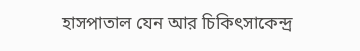হাসপাতাল যেন আর চিকিৎসাকেন্দ্র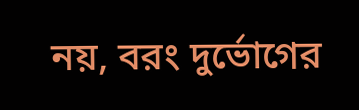নয়, বরং দুর্ভোগের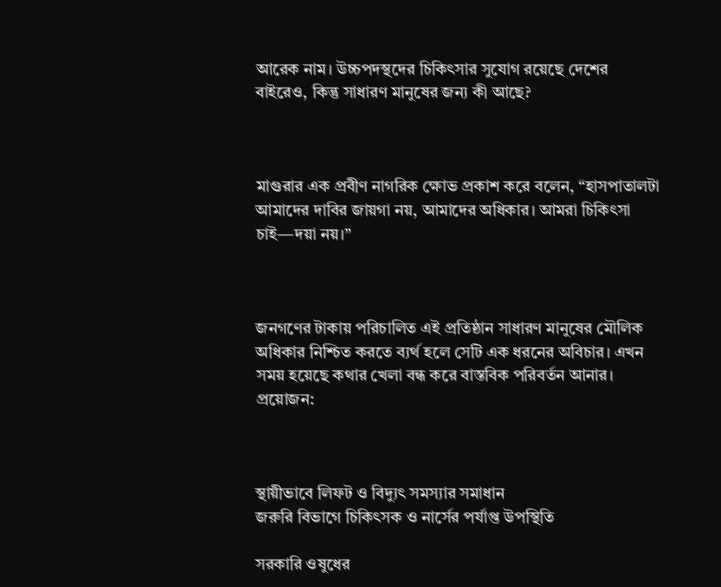আরেক নাম। উচ্চপদস্থদের চিকিৎসার সুযোগ রয়েছে দেশের বাইরেও, কিন্তু সাধারণ মানুষের জন্য কী আছে?



মাগুরার এক প্রবীণ নাগরিক ক্ষোভ প্রকাশ করে বলেন, “হাসপাতালটা আমাদের দাবির জায়গা নয়, আমাদের অধিকার। আমরা চিকিৎসা চাই—দয়া নয়।”



জনগণের টাকায় পরিচালিত এই প্রতিষ্ঠান সাধারণ মানুষের মৌলিক অধিকার নিশ্চিত করতে ব্যর্থ হলে সেটি এক ধরনের অবিচার। এখন সময় হয়েছে কথার খেলা বন্ধ করে বাস্তবিক পরিবর্তন আনার। প্রয়োজন:



স্থায়ীভাবে লিফট ও বিদ্যুৎ সমস্যার সমাধান
জরুরি বিভাগে চিকিৎসক ও নার্সের পর্যাপ্ত উপস্থিতি

সরকারি ওষুধের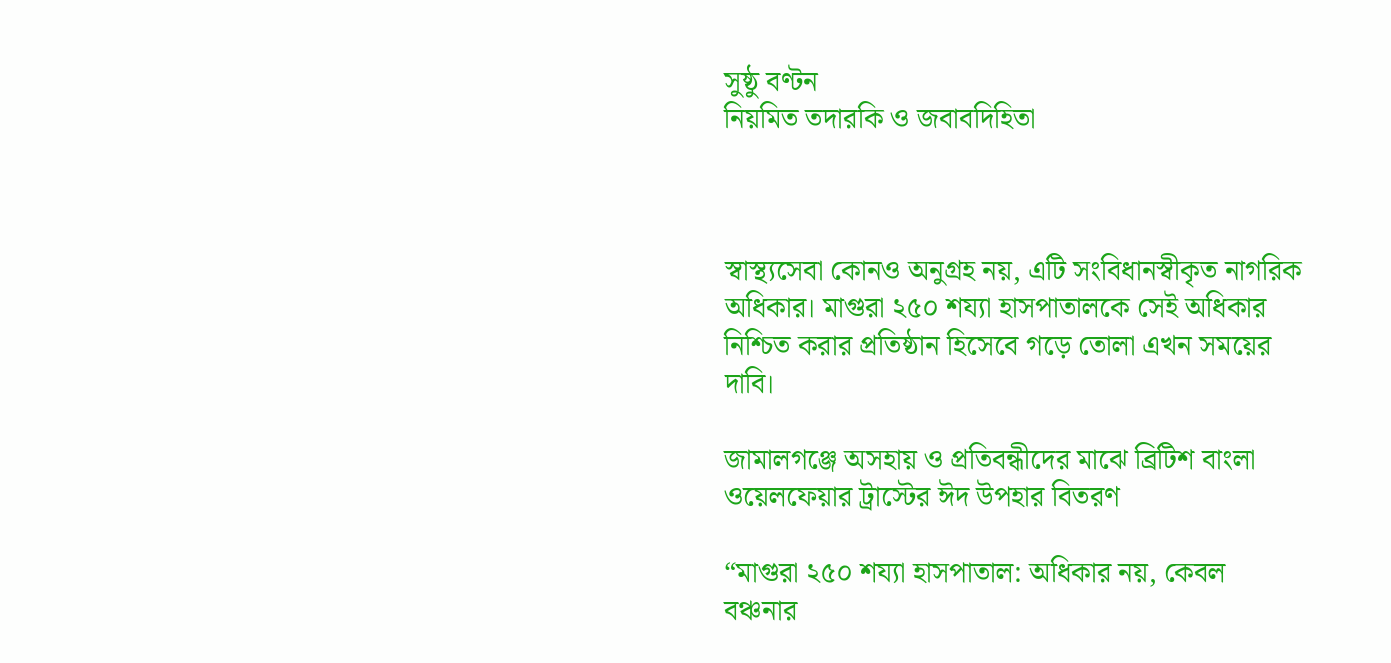সুষ্ঠু বণ্টন
নিয়মিত তদারকি ও জবাবদিহিতা



স্বাস্থ্যসেবা কোনও অনুগ্রহ নয়, এটি সংবিধানস্বীকৃত নাগরিক অধিকার। মাগুরা ২৫০ শয্যা হাসপাতালকে সেই অধিকার নিশ্চিত করার প্রতিষ্ঠান হিসেবে গড়ে তোলা এখন সময়ের দাবি।

জামালগঞ্জে অসহায় ও প্রতিবন্ধীদের মাঝে ব্রিটিশ বাংলা ওয়েলফেয়ার ট্রাস্টের ঈদ উপহার বিতরণ

“মাগুরা ২৫০ শয্যা হাসপাতাল: অধিকার নয়, কেবল বঞ্চনার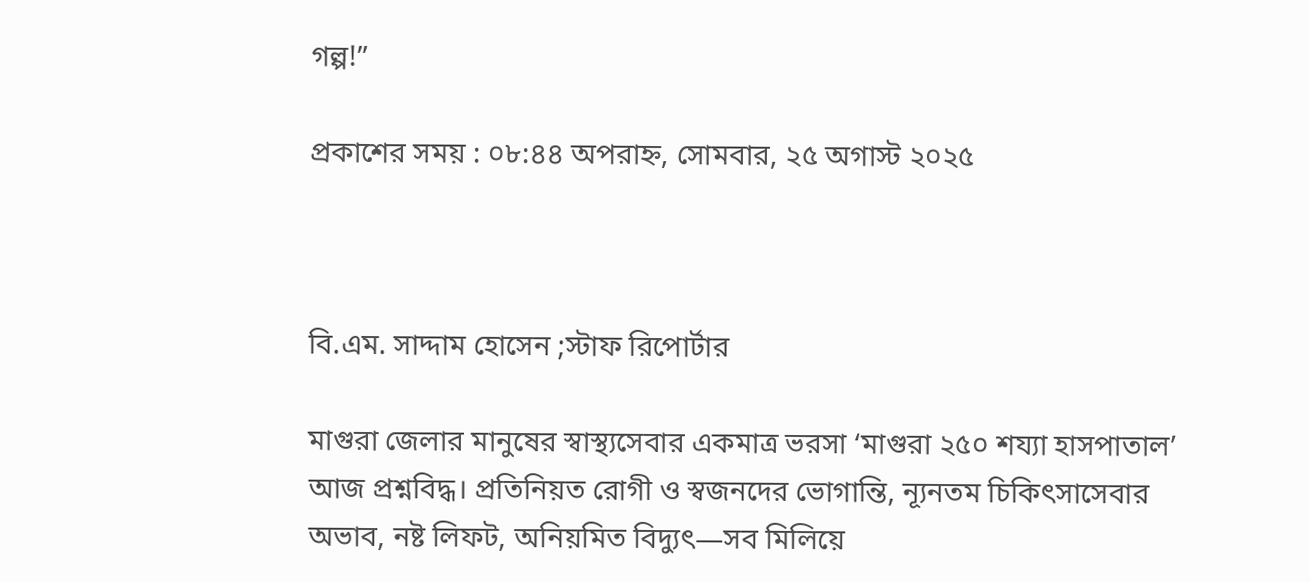গল্প!”

প্রকাশের সময় : ০৮:৪৪ অপরাহ্ন, সোমবার, ২৫ অগাস্ট ২০২৫



বি.এম. সাদ্দাম হোসেন ;স্টাফ রিপোর্টার

মাগুরা জেলার মানুষের স্বাস্থ্যসেবার একমাত্র ভরসা ‘মাগুরা ২৫০ শয্যা হাসপাতাল’ আজ প্রশ্নবিদ্ধ। প্রতিনিয়ত রোগী ও স্বজনদের ভোগান্তি, ন্যূনতম চিকিৎসাসেবার অভাব, নষ্ট লিফট, অনিয়মিত বিদ্যুৎ—সব মিলিয়ে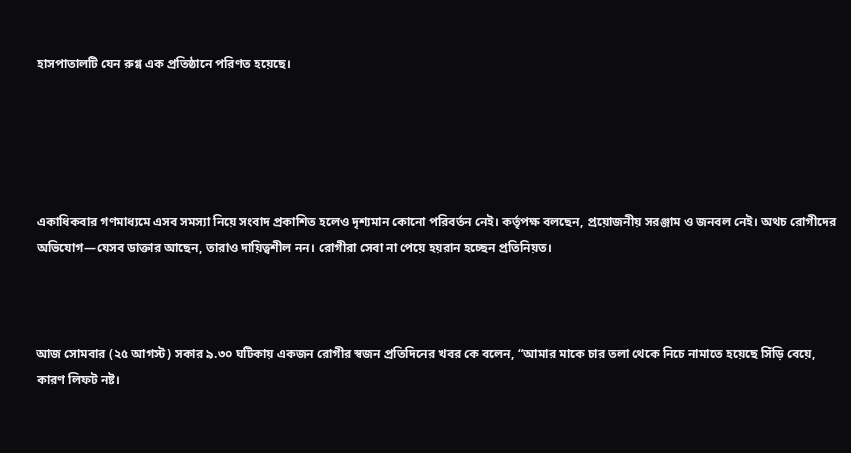হাসপাতালটি যেন রুগ্ণ এক প্রতিষ্ঠানে পরিণত হয়েছে।





একাধিকবার গণমাধ্যমে এসব সমস্যা নিয়ে সংবাদ প্রকাশিত হলেও দৃশ্যমান কোনো পরিবর্তন নেই। কর্তৃপক্ষ বলছেন, প্রয়োজনীয় সরঞ্জাম ও জনবল নেই। অথচ রোগীদের অভিযোগ—যেসব ডাক্তার আছেন, তারাও দায়িত্বশীল নন। রোগীরা সেবা না পেয়ে হয়রান হচ্ছেন প্রতিনিয়ত।



আজ সোমবার (২৫ আগস্ট) সকার ৯.৩০ ঘটিকায় একজন রোগীর স্বজন প্রতিদিনের খবর কে বলেন, “আমার মাকে চার তলা থেকে নিচে নামাতে হয়েছে সিঁড়ি বেয়ে, কারণ লিফট নষ্ট।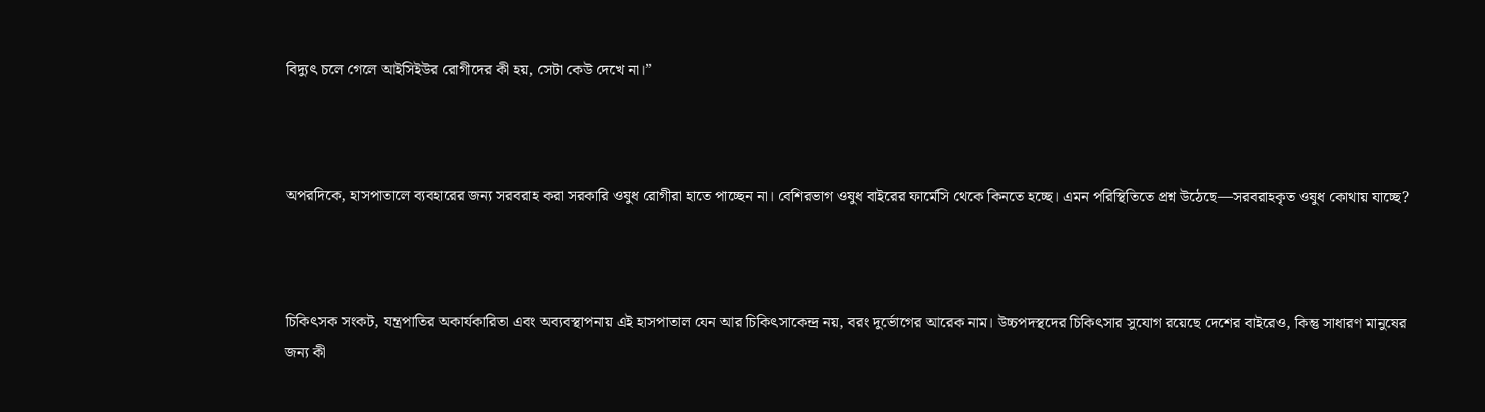বিদ্যুৎ চলে গেলে আইসিইউর রোগীদের কী হয়, সেটা কেউ দেখে না।”



অপরদিকে, হাসপাতালে ব্যবহারের জন্য সরবরাহ করা সরকারি ওষুধ রোগীরা হাতে পাচ্ছেন না। বেশিরভাগ ওষুধ বাইরের ফার্মেসি থেকে কিনতে হচ্ছে। এমন পরিস্থিতিতে প্রশ্ন উঠেছে—সরবরাহকৃত ওষুধ কোথায় যাচ্ছে?



চিকিৎসক সংকট, যন্ত্রপাতির অকার্যকারিতা এবং অব্যবস্থাপনায় এই হাসপাতাল যেন আর চিকিৎসাকেন্দ্র নয়, বরং দুর্ভোগের আরেক নাম। উচ্চপদস্থদের চিকিৎসার সুযোগ রয়েছে দেশের বাইরেও, কিন্তু সাধারণ মানুষের জন্য কী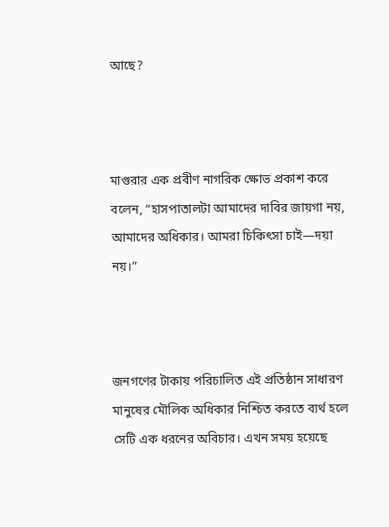আছে?



মাগুরার এক প্রবীণ নাগরিক ক্ষোভ প্রকাশ করে বলেন, “হাসপাতালটা আমাদের দাবির জায়গা নয়, আমাদের অধিকার। আমরা চিকিৎসা চাই—দয়া নয়।”



জনগণের টাকায় পরিচালিত এই প্রতিষ্ঠান সাধারণ মানুষের মৌলিক অধিকার নিশ্চিত করতে ব্যর্থ হলে সেটি এক ধরনের অবিচার। এখন সময় হয়েছে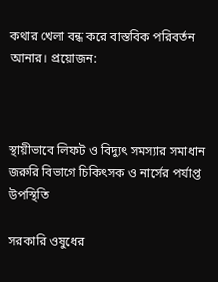কথার খেলা বন্ধ করে বাস্তবিক পরিবর্তন আনার। প্রয়োজন:



স্থায়ীভাবে লিফট ও বিদ্যুৎ সমস্যার সমাধান
জরুরি বিভাগে চিকিৎসক ও নার্সের পর্যাপ্ত উপস্থিতি

সরকারি ওষুধের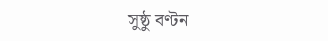সুষ্ঠু বণ্টন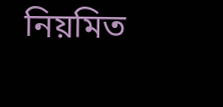নিয়মিত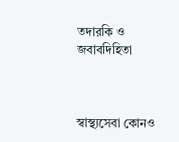তদারকি ও জবাবদিহিতা



স্বাস্থ্যসেবা কোনও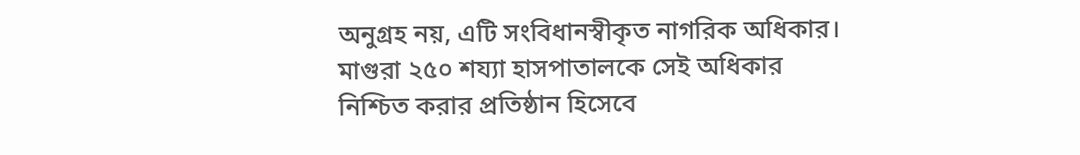অনুগ্রহ নয়, এটি সংবিধানস্বীকৃত নাগরিক অধিকার। মাগুরা ২৫০ শয্যা হাসপাতালকে সেই অধিকার নিশ্চিত করার প্রতিষ্ঠান হিসেবে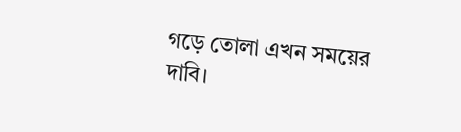গড়ে তোলা এখন সময়ের দাবি।